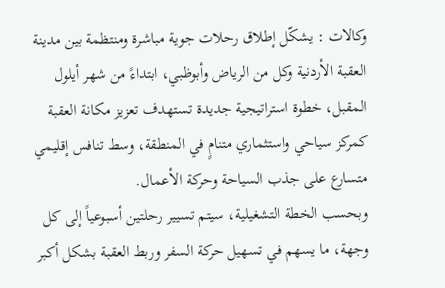وكالات : يشكّل إطلاق رحلات جوية مباشرة ومنتظمة بين مدينة العقبة الأردنية وكل من الرياض وأبوظبي، ابتداءً من شهر أيلول المقبل، خطوة استراتيجية جديدة تستهدف تعزيز مكانة العقبة كمركز سياحي واستثماري متنامٍ في المنطقة، وسط تنافس إقليمي متسارع على جذب السياحة وحركة الأعمال.
وبحسب الخطة التشغيلية، سيتم تسيير رحلتين أسبوعياً إلى كل وجهة، ما يسهم في تسهيل حركة السفر وربط العقبة بشكل أكبر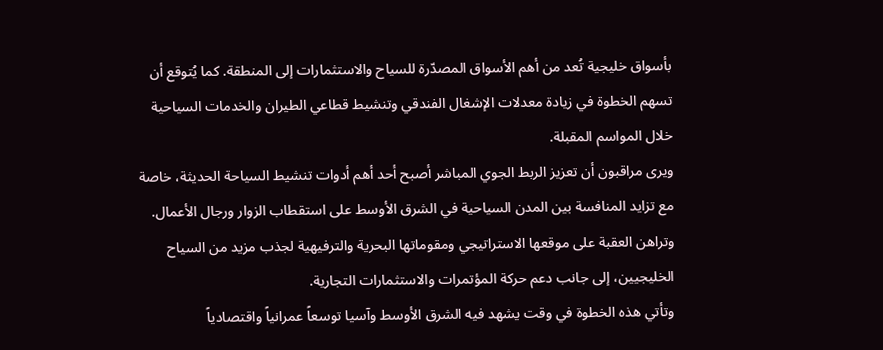بأسواق خليجية تُعد من أهم الأسواق المصدّرة للسياح والاستثمارات إلى المنطقة. كما يُتوقع أن تسهم الخطوة في زيادة معدلات الإشغال الفندقي وتنشيط قطاعي الطيران والخدمات السياحية خلال المواسم المقبلة.
ويرى مراقبون أن تعزيز الربط الجوي المباشر أصبح أحد أهم أدوات تنشيط السياحة الحديثة، خاصة مع تزايد المنافسة بين المدن السياحية في الشرق الأوسط على استقطاب الزوار ورجال الأعمال. وتراهن العقبة على موقعها الاستراتيجي ومقوماتها البحرية والترفيهية لجذب مزيد من السياح الخليجيين، إلى جانب دعم حركة المؤتمرات والاستثمارات التجارية.
وتأتي هذه الخطوة في وقت يشهد فيه الشرق الأوسط وآسيا توسعاً عمرانياً واقتصادياً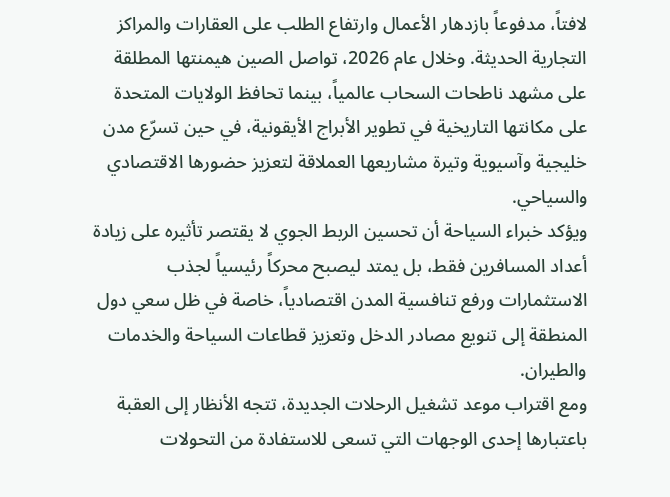لافتاً، مدفوعاً بازدهار الأعمال وارتفاع الطلب على العقارات والمراكز التجارية الحديثة. وخلال عام 2026، تواصل الصين هيمنتها المطلقة على مشهد ناطحات السحاب عالمياً، بينما تحافظ الولايات المتحدة على مكانتها التاريخية في تطوير الأبراج الأيقونية، في حين تسرّع مدن خليجية وآسيوية وتيرة مشاريعها العملاقة لتعزيز حضورها الاقتصادي والسياحي.
ويؤكد خبراء السياحة أن تحسين الربط الجوي لا يقتصر تأثيره على زيادة أعداد المسافرين فقط، بل يمتد ليصبح محركاً رئيسياً لجذب الاستثمارات ورفع تنافسية المدن اقتصادياً، خاصة في ظل سعي دول المنطقة إلى تنويع مصادر الدخل وتعزيز قطاعات السياحة والخدمات والطيران.
ومع اقتراب موعد تشغيل الرحلات الجديدة، تتجه الأنظار إلى العقبة باعتبارها إحدى الوجهات التي تسعى للاستفادة من التحولات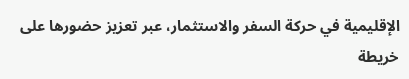الإقليمية في حركة السفر والاستثمار، عبر تعزيز حضورها على خريطة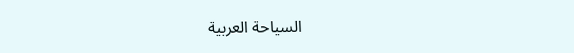السياحة العربية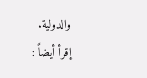والدولية.
إقرأ أيضاً :